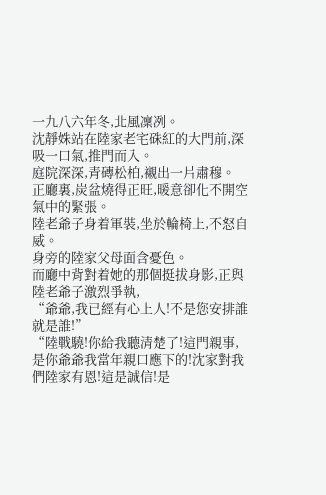一九八六年冬,北風凜冽。
沈靜姝站在陸家老宅硃紅的大門前,深吸一口氣,推門而入。
庭院深深,青磚松柏,襯出一片肅穆。
正廳裏,炭盆燒得正旺,暖意卻化不開空氣中的緊張。
陸老爺子身着軍裝,坐於輪椅上,不怒自威。
身旁的陸家父母面含憂色。
而廳中背對着她的那個挺拔身影,正與陸老爺子激烈爭執,
“爺爺,我已經有心上人!不是您安排誰就是誰!”
“陸戰驍!你給我聽清楚了!這門親事,是你爺爺我當年親口應下的!沈家對我們陸家有恩!這是誠信!是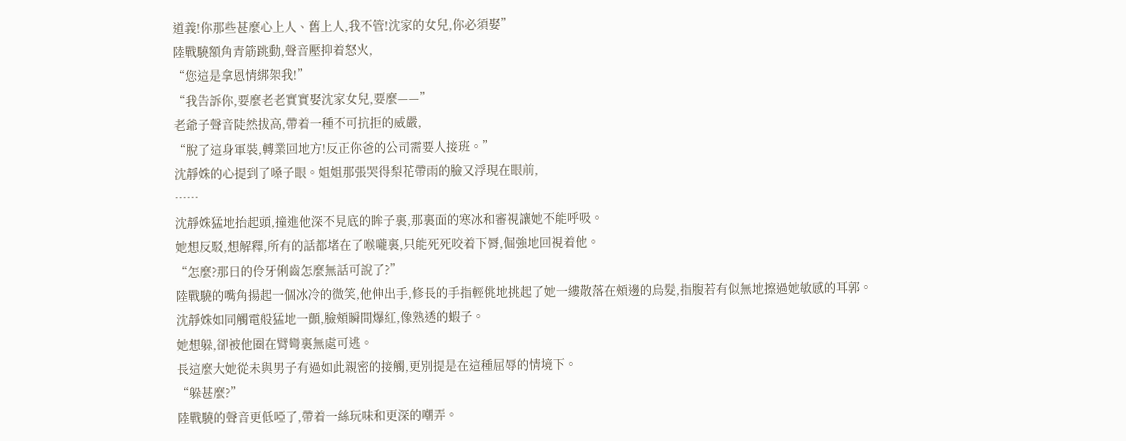道義!你那些甚麼心上人、舊上人,我不管!沈家的女兒,你必須娶”
陸戰驍額角青筋跳動,聲音壓抑着怒火,
“您這是拿恩情綁架我!”
“我告訴你,要麼老老實實娶沈家女兒,要麼——”
老爺子聲音陡然拔高,帶着一種不可抗拒的威嚴,
“脫了這身軍裝,轉業回地方!反正你爸的公司需要人接班。”
沈靜姝的心提到了嗓子眼。姐姐那張哭得梨花帶雨的臉又浮現在眼前,
……
沈靜姝猛地抬起頭,撞進他深不見底的眸子裏,那裏面的寒冰和審視讓她不能呼吸。
她想反駁,想解釋,所有的話都堵在了喉嚨裏,只能死死咬着下脣,倔強地回視着他。
“怎麼?那日的伶牙俐齒怎麼無話可說了?”
陸戰驍的嘴角揚起一個冰冷的微笑,他伸出手,修長的手指輕佻地挑起了她一縷散落在頰邊的烏髮,指腹若有似無地擦過她敏感的耳郭。
沈靜姝如同觸電般猛地一顫,臉頰瞬間爆紅,像熟透的蝦子。
她想躲,卻被他圈在臂彎裏無處可逃。
長這麼大她從未與男子有過如此親密的接觸,更別提是在這種屈辱的情境下。
“躲甚麼?”
陸戰驍的聲音更低啞了,帶着一絲玩味和更深的嘲弄。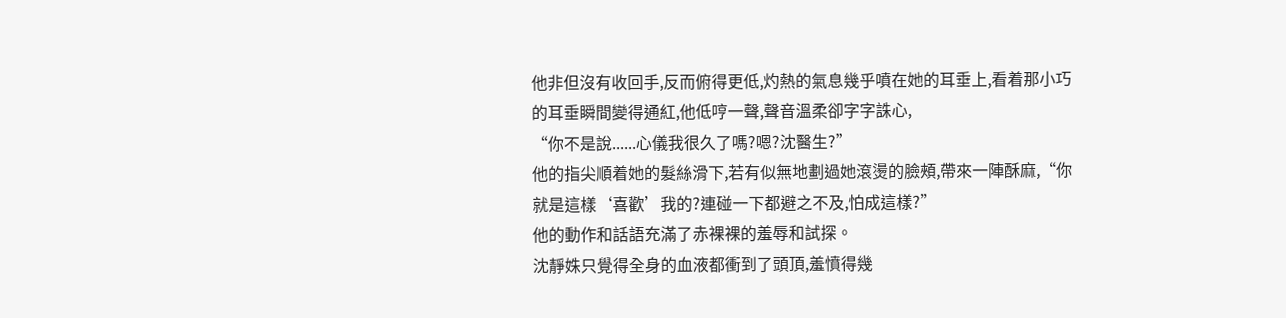他非但沒有收回手,反而俯得更低,灼熱的氣息幾乎噴在她的耳垂上,看着那小巧的耳垂瞬間變得通紅,他低哼一聲,聲音溫柔卻字字誅心,
“你不是說......心儀我很久了嗎?嗯?沈醫生?”
他的指尖順着她的髮絲滑下,若有似無地劃過她滾燙的臉頰,帶來一陣酥麻,“你就是這樣‘喜歡’我的?連碰一下都避之不及,怕成這樣?”
他的動作和話語充滿了赤裸裸的羞辱和試探。
沈靜姝只覺得全身的血液都衝到了頭頂,羞憤得幾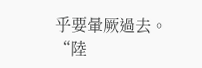乎要暈厥過去。
“陸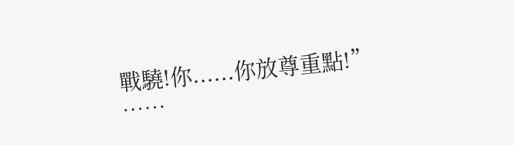戰驍!你......你放尊重點!”
……